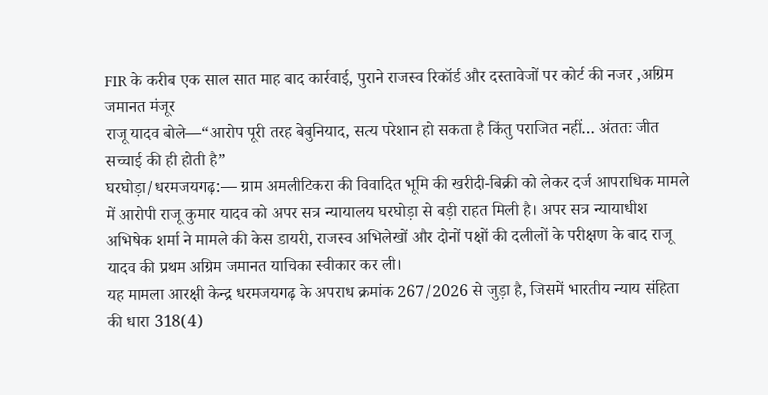FIR के करीब एक साल सात माह बाद कार्रवाई, पुराने राजस्व रिकॉर्ड और दस्तावेजों पर कोर्ट की नजर ,अग्रिम जमानत मंजूर
राजू यादव बोले—“आरोप पूरी तरह बेबुनियाद, सत्य परेशान हो सकता है किंतु पराजित नहीं… अंततः जीत सच्चाई की ही होती है”
घरघोड़ा/धरमजयगढ़:— ग्राम अमलीटिकरा की विवादित भूमि की खरीदी-बिक्री को लेकर दर्ज आपराधिक मामले में आरोपी राजू कुमार यादव को अपर सत्र न्यायालय घरघोड़ा से बड़ी राहत मिली है। अपर सत्र न्यायाधीश अभिषेक शर्मा ने मामले की केस डायरी, राजस्व अभिलेखों और दोनों पक्षों की दलीलों के परीक्षण के बाद राजू यादव की प्रथम अग्रिम जमानत याचिका स्वीकार कर ली।
यह मामला आरक्षी केन्द्र धरमजयगढ़ के अपराध क्रमांक 267/2026 से जुड़ा है, जिसमें भारतीय न्याय संहिता की धारा 318(4)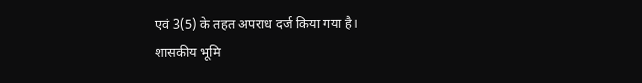एवं 3(5) के तहत अपराध दर्ज किया गया है।
शासकीय भूमि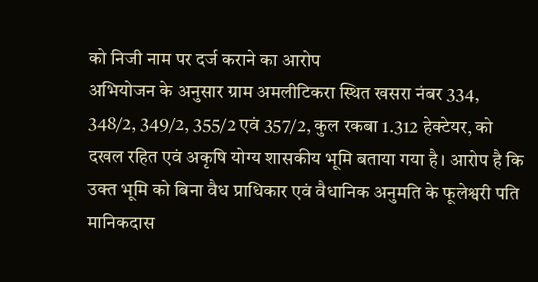को निजी नाम पर दर्ज कराने का आरोप
अभियोजन के अनुसार ग्राम अमलीटिकरा स्थित खसरा नंबर 334, 348/2, 349/2, 355/2 एवं 357/2, कुल रकबा 1.312 हेक्टेयर, को दखल रहित एवं अकृषि योग्य शासकीय भूमि बताया गया है। आरोप है कि उक्त भूमि को बिना वैध प्राधिकार एवं वैधानिक अनुमति के फूलेश्वरी पति मानिकदास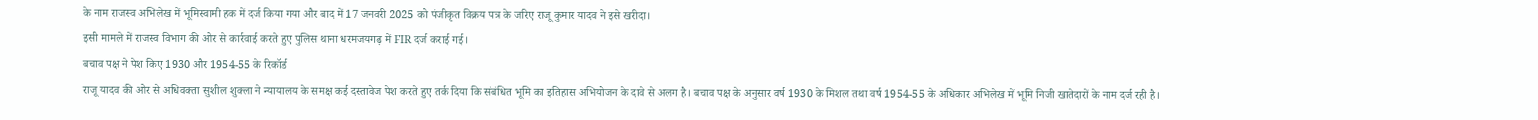के नाम राजस्व अभिलेख में भूमिस्वामी हक में दर्ज किया गया और बाद में 17 जनवरी 2025 को पंजीकृत विक्रय पत्र के जरिए राजू कुमार यादव ने इसे खरीदा।
इसी मामले में राजस्व विभाग की ओर से कार्रवाई करते हुए पुलिस थाना धरमजयगढ़ में FIR दर्ज कराई गई।
बचाव पक्ष ने पेश किए 1930 और 1954-55 के रिकॉर्ड
राजू यादव की ओर से अधिवक्ता सुशील शुक्ला ने न्यायालय के समक्ष कई दस्तावेज पेश करते हुए तर्क दिया कि संबंधित भूमि का इतिहास अभियोजन के दावे से अलग है। बचाव पक्ष के अनुसार वर्ष 1930 के मिशल तथा वर्ष 1954-55 के अधिकार अभिलेख में भूमि निजी खातेदारों के नाम दर्ज रही है।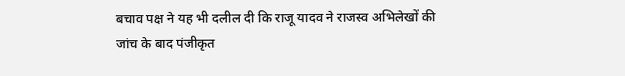बचाव पक्ष ने यह भी दलील दी कि राजू यादव ने राजस्व अभिलेखों की जांच के बाद पंजीकृत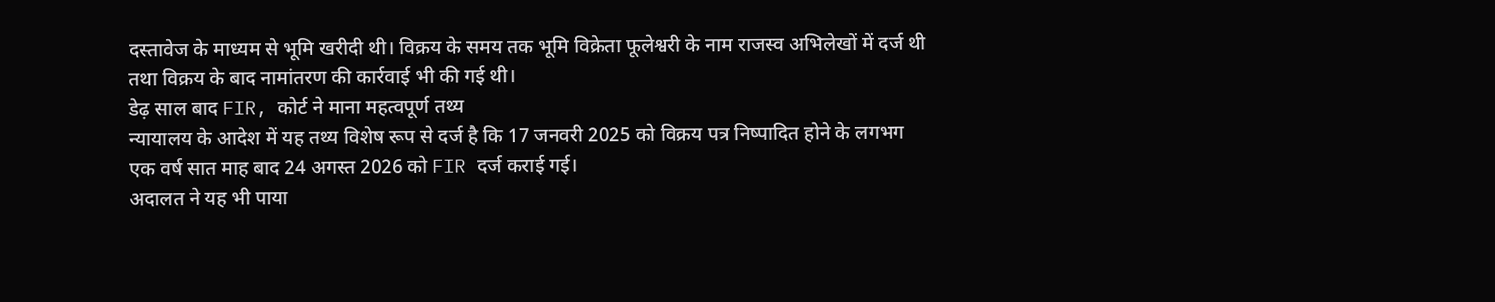दस्तावेज के माध्यम से भूमि खरीदी थी। विक्रय के समय तक भूमि विक्रेता फूलेश्वरी के नाम राजस्व अभिलेखों में दर्ज थी तथा विक्रय के बाद नामांतरण की कार्रवाई भी की गई थी।
डेढ़ साल बाद FIR, कोर्ट ने माना महत्वपूर्ण तथ्य
न्यायालय के आदेश में यह तथ्य विशेष रूप से दर्ज है कि 17 जनवरी 2025 को विक्रय पत्र निष्पादित होने के लगभग एक वर्ष सात माह बाद 24 अगस्त 2026 को FIR दर्ज कराई गई।
अदालत ने यह भी पाया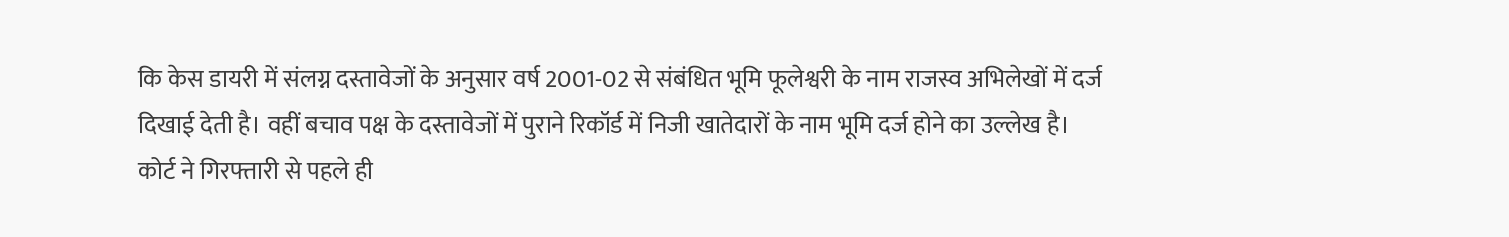कि केस डायरी में संलग्न दस्तावेजों के अनुसार वर्ष 2001-02 से संबंधित भूमि फूलेश्वरी के नाम राजस्व अभिलेखों में दर्ज दिखाई देती है। वहीं बचाव पक्ष के दस्तावेजों में पुराने रिकॉर्ड में निजी खातेदारों के नाम भूमि दर्ज होने का उल्लेख है।
कोर्ट ने गिरफ्तारी से पहले ही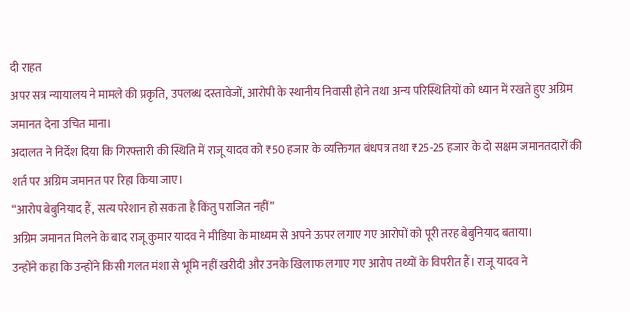दी राहत
अपर सत्र न्यायालय ने मामले की प्रकृति, उपलब्ध दस्तावेजों, आरोपी के स्थानीय निवासी होने तथा अन्य परिस्थितियों को ध्यान में रखते हुए अग्रिम जमानत देना उचित माना।
अदालत ने निर्देश दिया कि गिरफ्तारी की स्थिति में राजू यादव को ₹50 हजार के व्यक्तिगत बंधपत्र तथा ₹25-25 हजार के दो सक्षम जमानतदारों की शर्त पर अग्रिम जमानत पर रिहा किया जाए।
“आरोप बेबुनियाद हैं, सत्य परेशान हो सकता है किंतु पराजित नहीं”
अग्रिम जमानत मिलने के बाद राजू कुमार यादव ने मीडिया के माध्यम से अपने ऊपर लगाए गए आरोपों को पूरी तरह बेबुनियाद बताया।
उन्होंने कहा कि उन्होंने किसी गलत मंशा से भूमि नहीं खरीदी और उनके खिलाफ लगाए गए आरोप तथ्यों के विपरीत हैं। राजू यादव ने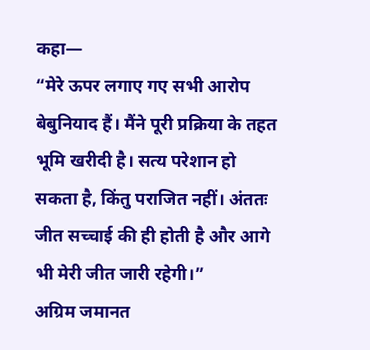कहा—
“मेरे ऊपर लगाए गए सभी आरोप बेबुनियाद हैं। मैंने पूरी प्रक्रिया के तहत भूमि खरीदी है। सत्य परेशान हो सकता है, किंतु पराजित नहीं। अंततः जीत सच्चाई की ही होती है और आगे भी मेरी जीत जारी रहेगी।”
अग्रिम जमानत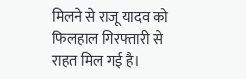मिलने से राजू यादव को फिलहाल गिरफ्तारी से राहत मिल गई है।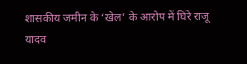शासकीय जमीन के ‘खेल’ के आरोप में घिरे राजू यादव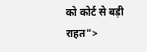को कोर्ट से बड़ी राहत">